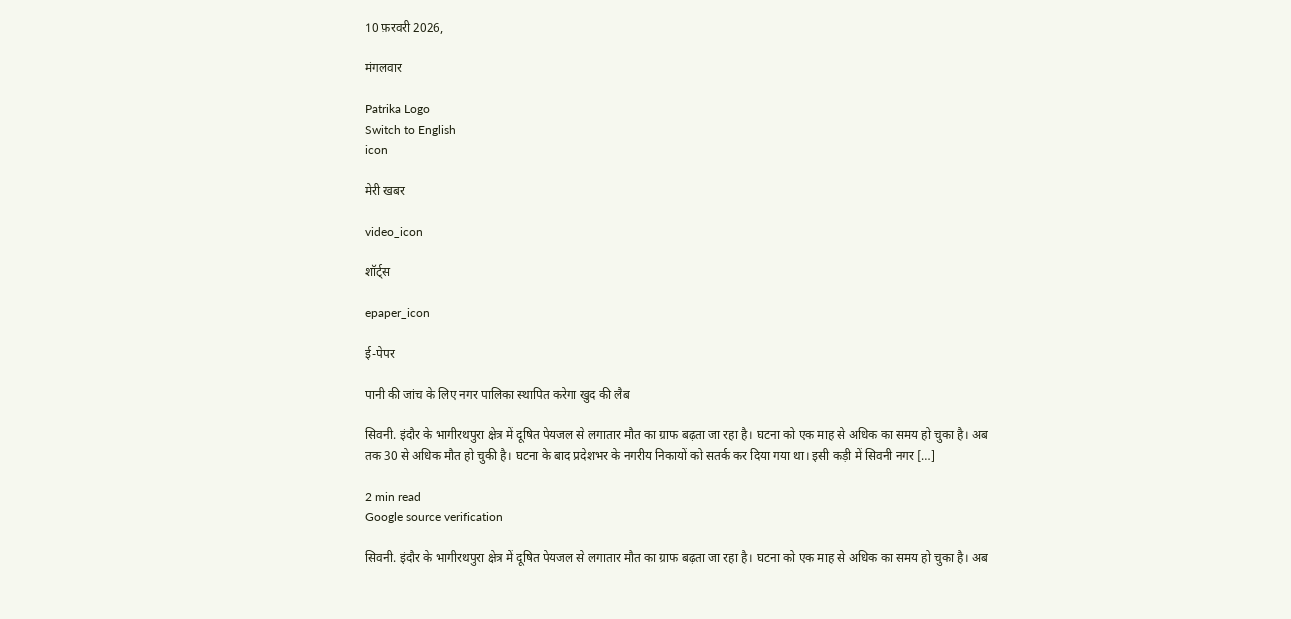10 फ़रवरी 2026,

मंगलवार

Patrika Logo
Switch to English
icon

मेरी खबर

video_icon

शॉर्ट्स

epaper_icon

ई-पेपर

पानी की जांच के लिए नगर पालिका स्थापित करेगा खुद की लैब

सिवनी. इंदौर के भागीरथपुरा क्षेत्र में दूषित पेयजल से लगातार मौत का ग्राफ बढ़ता जा रहा है। घटना को एक माह से अधिक का समय हो चुका है। अब तक 30 से अधिक मौत हो चुकी है। घटना के बाद प्रदेशभर के नगरीय निकायों को सतर्क कर दिया गया था। इसी कड़ी में सिवनी नगर […]

2 min read
Google source verification

सिवनी. इंदौर के भागीरथपुरा क्षेत्र में दूषित पेयजल से लगातार मौत का ग्राफ बढ़ता जा रहा है। घटना को एक माह से अधिक का समय हो चुका है। अब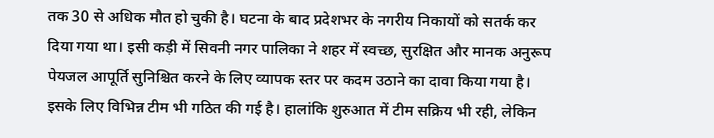तक 30 से अधिक मौत हो चुकी है। घटना के बाद प्रदेशभर के नगरीय निकायों को सतर्क कर दिया गया था। इसी कड़ी में सिवनी नगर पालिका ने शहर में स्वच्छ, सुरक्षित और मानक अनुरूप पेयजल आपूर्ति सुनिश्चित करने के लिए व्यापक स्तर पर कदम उठाने का दावा किया गया है। इसके लिए विभिन्न टीम भी गठित की गई है। हालांकि शुरुआत में टीम सक्रिय भी रही, लेकिन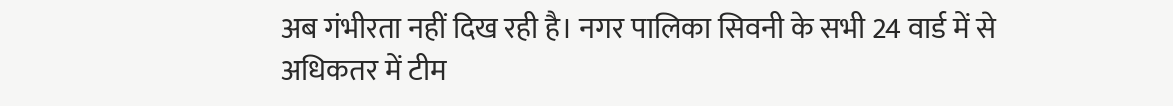अब गंभीरता नहीं दिख रही है। नगर पालिका सिवनी के सभी 24 वार्ड में से अधिकतर में टीम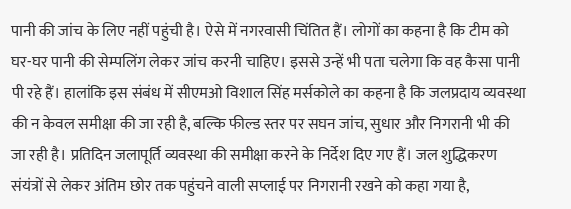पानी की जांच के लिए नहीं पहुंची है। ऐसे में नगरवासी चिंतित हैं। लोगों का कहना है कि टीम को घर-घर पानी की सेम्पलिंग लेकर जांच करनी चाहिए। इससे उन्हें भी पता चलेगा कि वह कैसा पानी पी रहे हैं। हालांकि इस संबंध में सीएमओ विशाल सिंह मर्सकोले का कहना है कि जलप्रदाय व्यवस्था की न केवल समीक्षा की जा रही है, बल्कि फील्ड स्तर पर सघन जांच, सुधार और निगरानी भी की जा रही है। प्रतिदिन जलापूर्ति व्यवस्था की समीक्षा करने के निर्देश दिए गए हैं। जल शुद्धिकरण संयंत्रों से लेकर अंतिम छोर तक पहुंचने वाली सप्लाई पर निगरानी रखने को कहा गया है,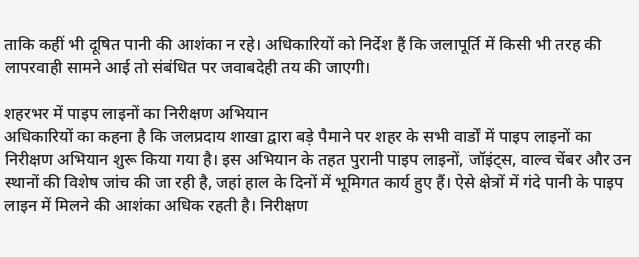ताकि कहीं भी दूषित पानी की आशंका न रहे। अधिकारियों को निर्देश हैं कि जलापूर्ति में किसी भी तरह की लापरवाही सामने आई तो संबंधित पर जवाबदेही तय की जाएगी।

शहरभर में पाइप लाइनों का निरीक्षण अभियान
अधिकारियों का कहना है कि जलप्रदाय शाखा द्वारा बड़े पैमाने पर शहर के सभी वार्डों में पाइप लाइनों का निरीक्षण अभियान शुरू किया गया है। इस अभियान के तहत पुरानी पाइप लाइनों, जॉइंट्स, वाल्व चेंबर और उन स्थानों की विशेष जांच की जा रही है, जहां हाल के दिनों में भूमिगत कार्य हुए हैं। ऐसे क्षेत्रों में गंदे पानी के पाइप लाइन में मिलने की आशंका अधिक रहती है। निरीक्षण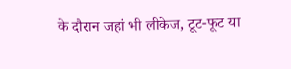के दौरान जहां भी लीकेज, टूट-फूट या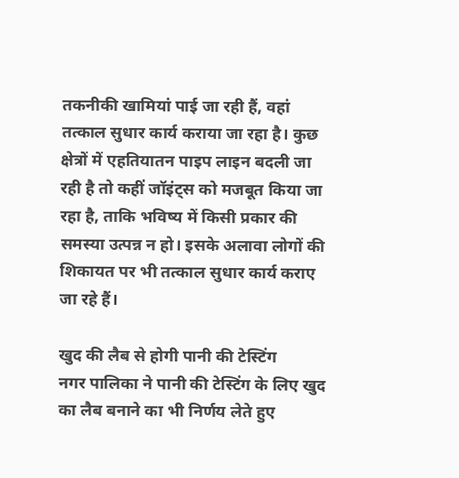तकनीकी खामियां पाई जा रही हैं, वहां तत्काल सुधार कार्य कराया जा रहा है। कुछ क्षेत्रों में एहतियातन पाइप लाइन बदली जा रही है तो कहीं जॉइंट्स को मजबूत किया जा रहा है, ताकि भविष्य में किसी प्रकार की समस्या उत्पन्न न हो। इसके अलावा लोगों की शिकायत पर भी तत्काल सुधार कार्य कराए जा रहे हैं।

खुद की लैब से होगी पानी की टेस्टिंग
नगर पालिका ने पानी की टेस्टिंग के लिए खुद का लैब बनाने का भी निर्णय लेते हुए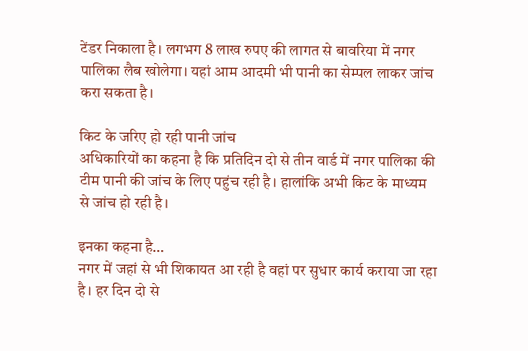टेंडर निकाला है। लगभग 8 लाख रुपए की लागत से बावरिया में नगर पालिका लैब खोलेगा। यहां आम आदमी भी पानी का सेम्पल लाकर जांच करा सकता है।

किट के जरिए हो रही पानी जांच
अधिकारियों का कहना है कि प्रतिदिन दो से तीन वार्ड में नगर पालिका की टीम पानी की जांच के लिए पहुंच रही है। हालांकि अभी किट के माध्यम से जांच हो रही है।

इनका कहना है…
नगर में जहां से भी शिकायत आ रही है वहां पर सुधार कार्य कराया जा रहा है। हर दिन दो से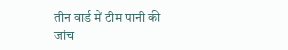तीन वार्ड में टीम पानी की जांच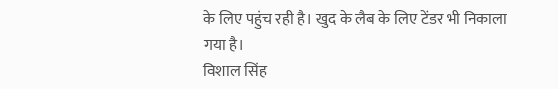के लिए पहुंच रही है। खुद के लैब के लिए टेंडर भी निकाला गया है।
विशाल सिंह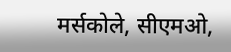मर्सकोले, सीएमओ,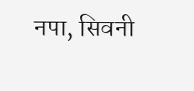नपा, सिवनी